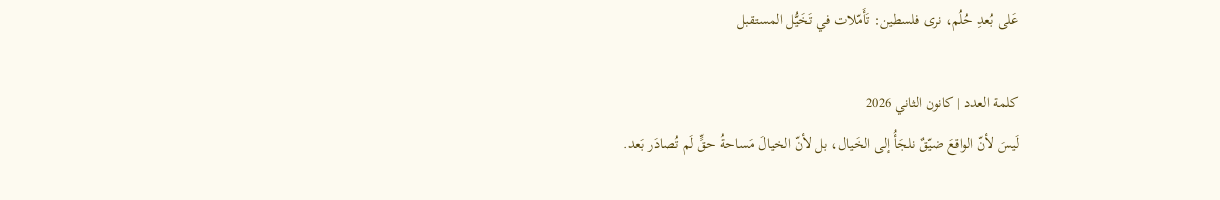عَلى بُعدِ حُلُم، نرى فلسطين: تَأَمّلات في تَخَيُّل المستقبل

كلمة العدد | كانون الثاني 2026
لَيسَ لأنّ الواقعَ ضيّقٌ نلجَأُ إلى الخَيال، بل لأنّ الخيالَ مَساحةُ حقٍّ لَم تُصادَر بَعد.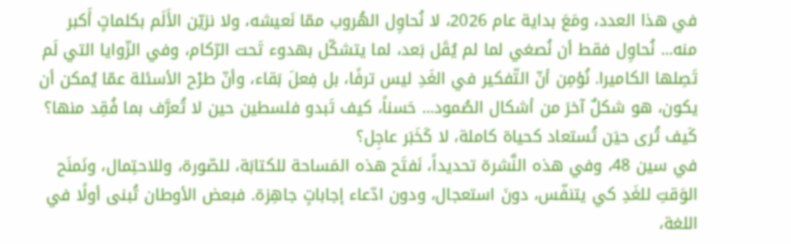في هذا العدد، ومَعَ بداية عام 2026، لا نُحاوِل الهُروب ممّا نَعيشه، ولا نزيّن الأَلَم بكلماتٍ أَكبر منه... نُحاوِل فقط أن نُصغي لما لم يُقَل بَعد، لما يتشكّل بهدوء تَحت الرّكام، وفي الزّوايا التي لَم تَصِلها الكاميرا. نُؤمِن أنّ التّفكير في الغَدِ ليس ترفًا، بل فِعلَ بَقاء، وأنّ طرْح الأسئلة عمّا يُمكن أن يكون، هو شكلٌ آخرَ من أشكال الصُمود... حَسناً، كيف تَبدو فلسطين حين لا تُعرَّف بما فُقِد منها؟ كَيف تُرى حيَن تُستعاد كحياة كاملة، لا كَخَبَر عاجِل؟
في سين 48، وفي هذه النَّشرة تحديداً، نَفتَح هذه المَساحة للكتابَة، للصّورة، وللاحتِمال، ونَمنَح الوَقتِ للغَدِ كي يتنفّس، دونَ استعجال، ودون ادّعاء إجاباتٍ جاهِزة. فبعض الأوطان تُبنى أولًا في اللغة،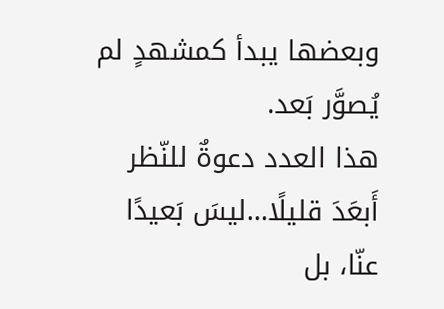وبعضها يبدأ كمشهدٍ لم يُصوَّر بَعد.
هذا العدد دعوةٌ للنّظر أَبعَدَ قليلًا…ليسَ بَعيدًا عنّا، بل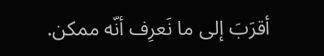أقرَبَ إلى ما نَعرِف أنّه ممكن.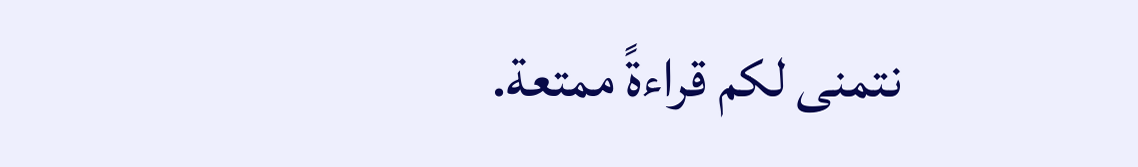نتمنى لكم قراءةً ممتعة.